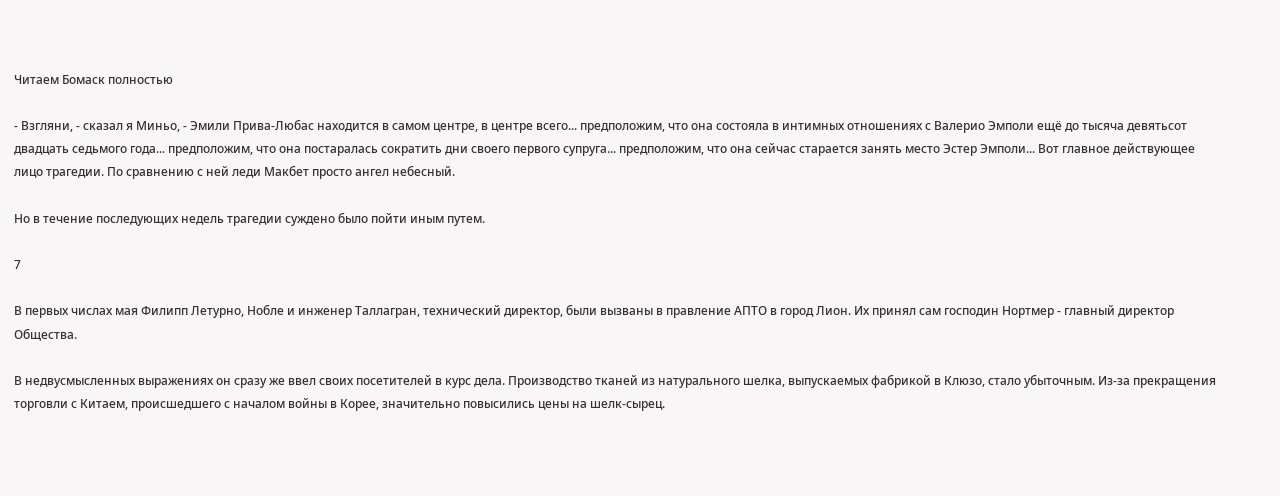Читаем Бомаск полностью

- Взгляни, - сказал я Миньо, - Эмили Прива-Любас находится в самом центре, в центре всего... предположим, что она состояла в интимных отношениях с Валерио Эмполи ещё до тысяча девятьсот двадцать седьмого года... предположим, что она постаралась сократить дни своего первого супруга... предположим, что она сейчас старается занять место Эстер Эмполи... Вот главное действующее лицо трагедии. По сравнению с ней леди Макбет просто ангел небесный.

Но в течение последующих недель трагедии суждено было пойти иным путем.

7

В первых числах мая Филипп Летурно, Нобле и инженер Таллагран, технический директор, были вызваны в правление АПТО в город Лион. Их принял сам господин Нортмер - главный директор Общества.

В недвусмысленных выражениях он сразу же ввел своих посетителей в курс дела. Производство тканей из натурального шелка, выпускаемых фабрикой в Клюзо, стало убыточным. Из-за прекращения торговли с Китаем, происшедшего с началом войны в Корее, значительно повысились цены на шелк-сырец.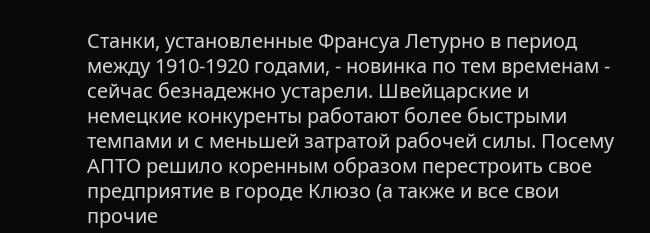Станки, установленные Франсуа Летурно в период между 1910-1920 годами, - новинка по тем временам - сейчас безнадежно устарели. Швейцарские и немецкие конкуренты работают более быстрыми темпами и с меньшей затратой рабочей силы. Посему АПТО решило коренным образом перестроить свое предприятие в городе Клюзо (а также и все свои прочие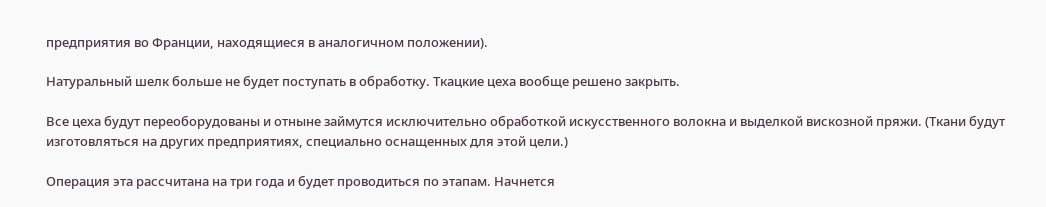предприятия во Франции, находящиеся в аналогичном положении).

Натуральный шелк больше не будет поступать в обработку. Ткацкие цеха вообще решено закрыть.

Все цеха будут переоборудованы и отныне займутся исключительно обработкой искусственного волокна и выделкой вискозной пряжи. (Ткани будут изготовляться на других предприятиях, специально оснащенных для этой цели.)

Операция эта рассчитана на три года и будет проводиться по этапам. Начнется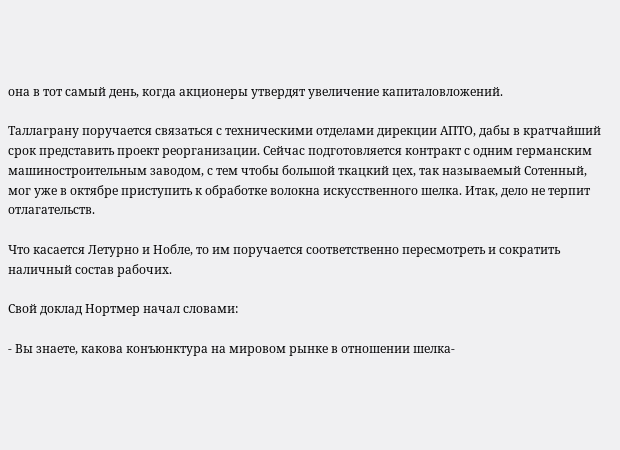она в тот самый день, когда акционеры утвердят увеличение капиталовложений.

Таллаграну поручается связаться с техническими отделами дирекции АПТО, дабы в кратчайший срок представить проект реорганизации. Сейчас подготовляется контракт с одним германским машиностроительным заводом, с тем чтобы большой ткацкий цех, так называемый Сотенный, мог уже в октябре приступить к обработке волокна искусственного шелка. Итак, дело не терпит отлагательств.

Что касается Летурно и Нобле, то им поручается соответственно пересмотреть и сократить наличный состав рабочих.

Свой доклад Нортмер начал словами:

- Вы знаете, какова конъюнктура на мировом рынке в отношении шелка-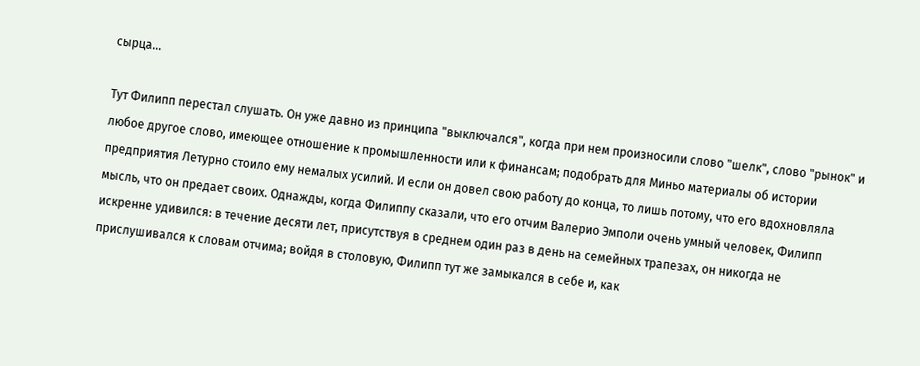сырца...

Тут Филипп перестал слушать. Он уже давно из принципа "выключался", когда при нем произносили слово "шелк", слово "рынок" и любое другое слово, имеющее отношение к промышленности или к финансам; подобрать для Миньо материалы об истории предприятия Летурно стоило ему немалых усилий. И если он довел свою работу до конца, то лишь потому, что его вдохновляла мысль, что он предает своих. Однажды, когда Филиппу сказали, что его отчим Валерио Эмполи очень умный человек, Филипп искренне удивился: в течение десяти лет, присутствуя в среднем один раз в день на семейных трапезах, он никогда не прислушивался к словам отчима; войдя в столовую, Филипп тут же замыкался в себе и, как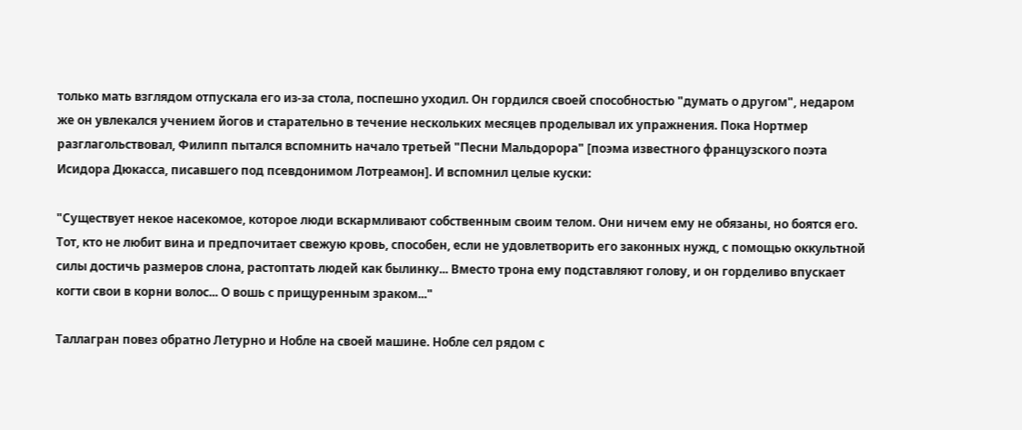только мать взглядом отпускала его из-за стола, поспешно уходил. Он гордился своей способностью "думать о другом", недаром же он увлекался учением йогов и старательно в течение нескольких месяцев проделывал их упражнения. Пока Нортмер разглагольствовал, Филипп пытался вспомнить начало третьей "Песни Мальдорора" [поэма известного французского поэта Исидора Дюкасса, писавшего под псевдонимом Лотреамон]. И вспомнил целые куски:

"Существует некое насекомое, которое люди вскармливают собственным своим телом. Они ничем ему не обязаны, но боятся его. Тот, кто не любит вина и предпочитает свежую кровь, способен, если не удовлетворить его законных нужд, с помощью оккультной силы достичь размеров слона, растоптать людей как былинку... Вместо трона ему подставляют голову, и он горделиво впускает когти свои в корни волос... О вошь с прищуренным зраком..."

Таллагран повез обратно Летурно и Нобле на своей машине. Нобле сел рядом с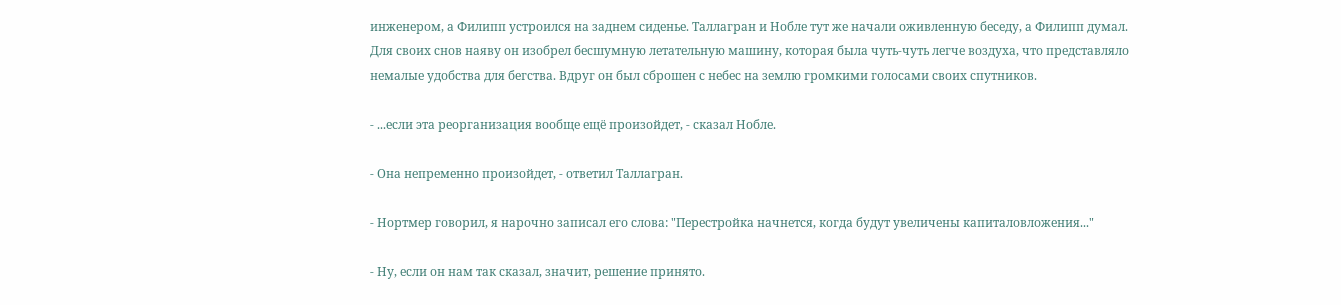инженером, а Филипп устроился на заднем сиденье. Таллагран и Нобле тут же начали оживленную беседу, а Филипп думал. Для своих снов наяву он изобрел бесшумную летательную машину, которая была чуть-чуть легче воздуха, что представляло немалые удобства для бегства. Вдруг он был сброшен с небес на землю громкими голосами своих спутников.

- ...если эта реорганизация вообще ещё произойдет, - сказал Нобле.

- Она непременно произойдет, - ответил Таллагран.

- Нортмер говорил, я нарочно записал его слова: "Перестройка начнется, когда будут увеличены капиталовложения..."

- Ну, если он нам так сказал, значит, решение принято.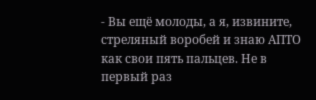- Вы ещё молоды, а я, извините, стреляный воробей и знаю АПТО как свои пять пальцев. Не в первый раз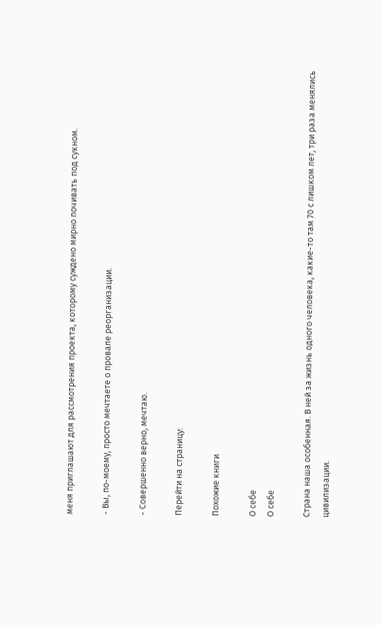меня приглашают для рассмотрения проекта, которому суждено мирно почивать под сукном.

- Вы, по-моему, просто мечтаете о провале реорганизации.

- Совершенно верно, мечтаю.

Перейти на страницу:

Похожие книги

О себе
О себе

Страна наша особенная. В ней за жизнь одного человека, какие-то там 70 с лишком лет, три раза менялись цивилизации.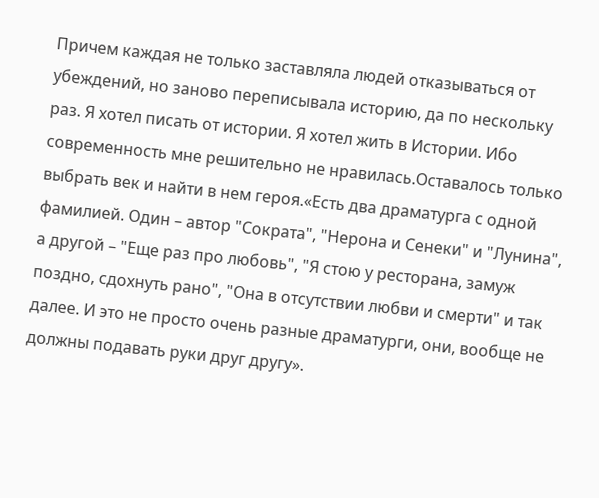Причем каждая не только заставляла людей отказываться от убеждений, но заново переписывала историю, да по нескольку раз. Я хотел писать от истории. Я хотел жить в Истории. Ибо современность мне решительно не нравилась.Оставалось только выбрать век и найти в нем героя.«Есть два драматурга с одной фамилией. Один – автор "Сократа", "Нерона и Сенеки" и "Лунина", а другой – "Еще раз про любовь", "Я стою у ресторана, замуж поздно, сдохнуть рано", "Она в отсутствии любви и смерти" и так далее. И это не просто очень разные драматурги, они, вообще не должны подавать руки друг другу».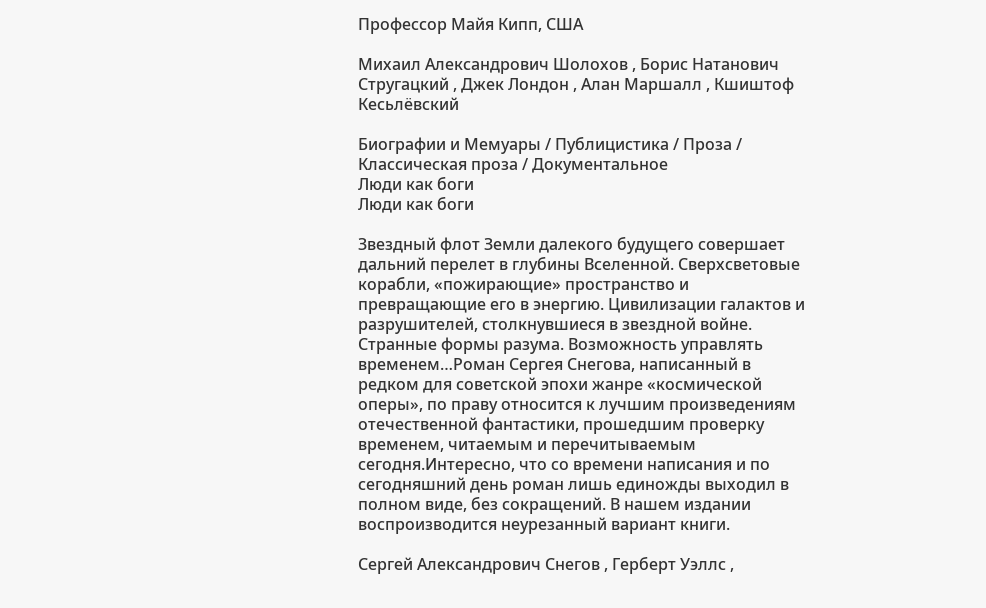Профессор Майя Кипп, США

Михаил Александрович Шолохов , Борис Натанович Стругацкий , Джек Лондон , Алан Маршалл , Кшиштоф Кесьлёвский

Биографии и Мемуары / Публицистика / Проза / Классическая проза / Документальное
Люди как боги
Люди как боги

Звездный флот Земли далекого будущего совершает дальний перелет в глубины Вселенной. Сверхсветовые корабли, «пожирающие» пространство и превращающие его в энергию. Цивилизации галактов и разрушителей, столкнувшиеся в звездной войне. Странные формы разума. Возможность управлять временем…Роман Сергея Снегова, написанный в редком для советской эпохи жанре «космической оперы», по праву относится к лучшим произведениям отечественной фантастики, прошедшим проверку временем, читаемым и перечитываемым сегодня.Интересно, что со времени написания и по сегодняшний день роман лишь единожды выходил в полном виде, без сокращений. В нашем издании воспроизводится неурезанный вариант книги.

Сергей Александрович Снегов , Герберт Уэллс ,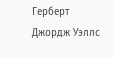Герберт Джордж Уэллс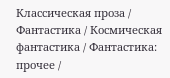Классическая проза / Фантастика / Космическая фантастика / Фантастика: прочее /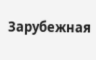Зарубежная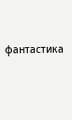фантастика